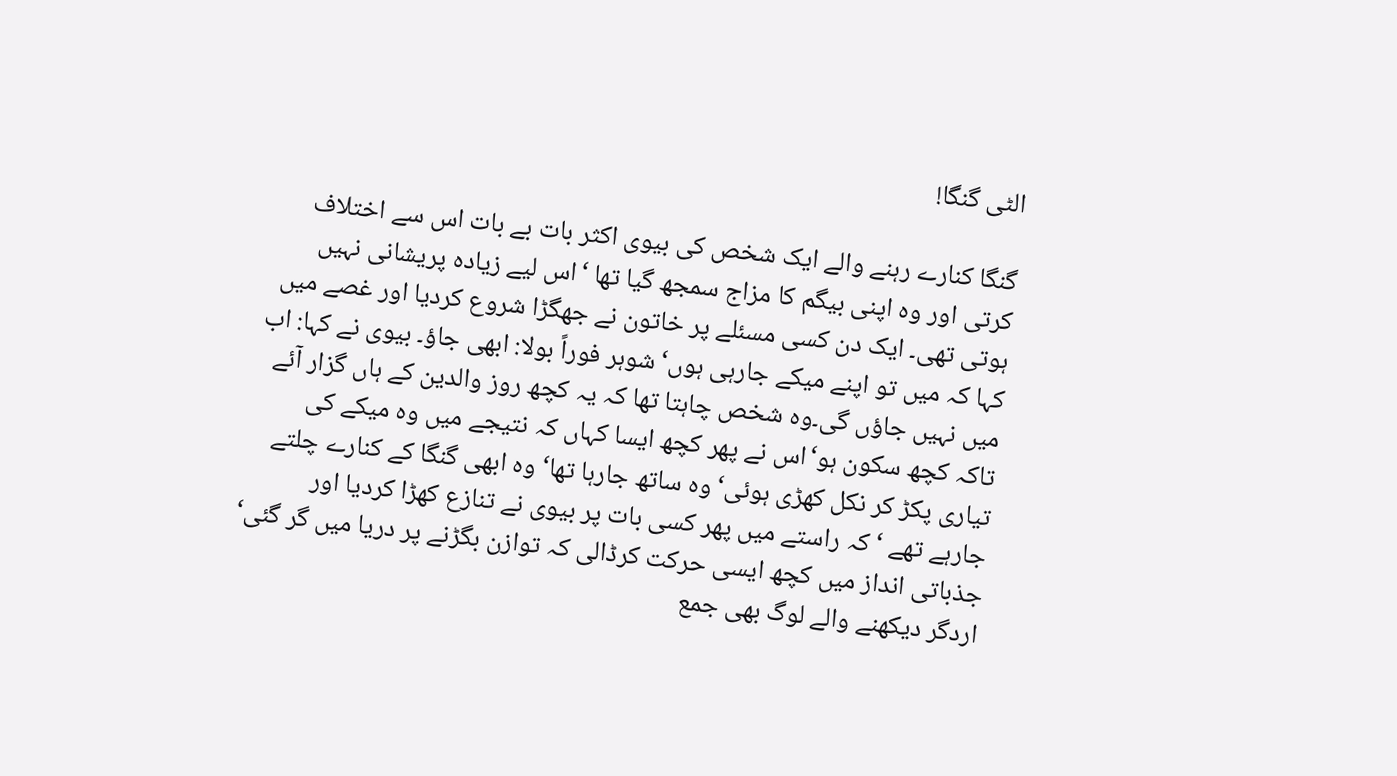الٹی گنگا!

گنگا کنارے رہنے والے ایک شخص کی بیوی اکثر بات بے بات اس سے اختلاف کرتی اور وہ اپنی بیگم کا مزاج سمجھ گیا تھا ‘اس لیے زیادہ پریشانی نہیں ہوتی تھی۔ ایک دن کسی مسئلے پر خاتون نے جھگڑا شروع کردیا اور غصے میں کہا کہ میں تو اپنے میکے جارہی ہوں‘ شوہر فوراً بولا: ابھی جاؤ۔ بیوی نے کہا: اب میں نہیں جاؤں گی۔وہ شخص چاہتا تھا کہ یہ کچھ روز والدین کے ہاں گزار آئے تاکہ کچھ سکون ہو‘اس نے پھر کچھ ایسا کہاں کہ نتیجے میں وہ میکے کی تیاری پکڑ کر نکل کھڑی ہوئی‘ وہ ساتھ جارہا تھا‘ وہ ابھی گنگا کے کنارے چلتے جارہے تھے ‘ کہ راستے میں پھر کسی بات پر بیوی نے تنازع کھڑا کردیا اور جذباتی انداز میں کچھ ایسی حرکت کرڈالی کہ توازن بگڑنے پر دریا میں گر گئی‘ اردگر دیکھنے والے لوگ بھی جمع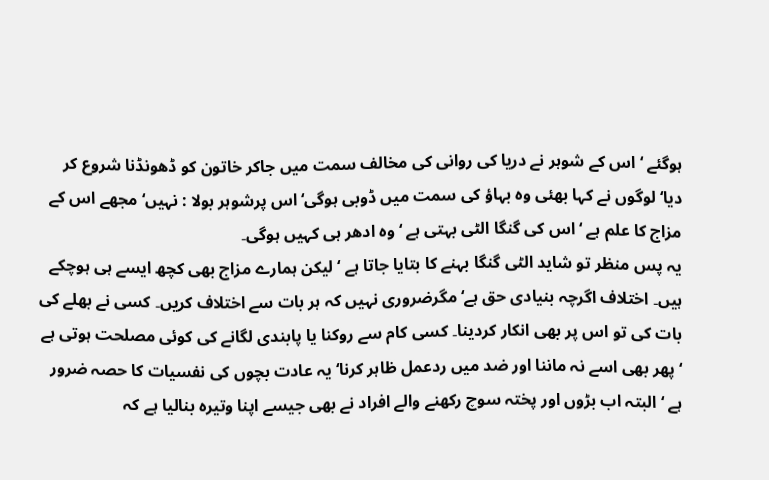ہوگئے ‘ اس کے شوہر نے دریا کی روانی کی مخالف سمت میں جاکر خاتون کو ڈھونڈنا شروع کر دیا‘ لوگوں نے کہا بھئی وہ بہاؤ کی سمت میں ڈوبی ہوگی‘ اس پرشوہر بولا : نہیں‘ مجھے اس کے مزاج کا علم ہے ‘ اس کی گنگا الٹی بہتی ہے ‘ وہ ادھر ہی کہیں ہوگی۔
یہ پس منظر تو شاید الٹی گنگا بہنے کا بتایا جاتا ہے ‘ لیکن ہمارے مزاج بھی کچھ ایسے ہی ہوچکے ہیں۔ اختلاف اگرچہ بنیادی حق ہے‘ مگرضروری نہیں کہ ہر بات سے اختلاف کریں۔ کسی نے بھلے کی بات کی تو اس پر بھی انکار کردینا۔ کسی کام سے روکنا یا پابندی لگانے کی کوئی مصلحت ہوتی ہے ‘ پھر بھی اسے نہ ماننا اور ضد میں ردعمل ظاہر کرنا‘ یہ عادت بچوں کی نفسیات کا حصہ ضرور ہے ‘ البتہ اب بڑوں اور پختہ سوچ رکھنے والے افراد نے بھی جیسے اپنا وتیرہ بنالیا ہے کہ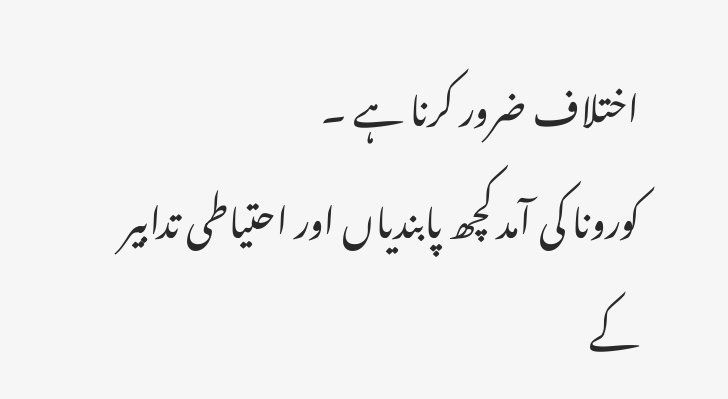اختلاف ضرور کرنا ہے ۔
کورونا کی آمد کچھ پابندیاں اور احتیاطی تدابیر کے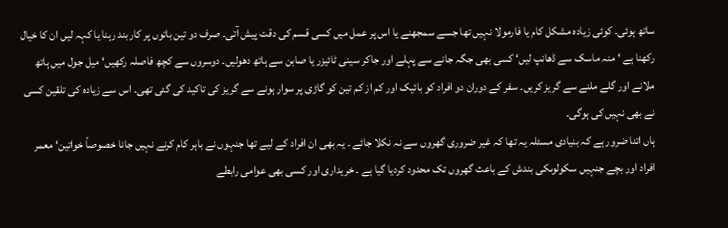ساتھ ہوئی۔ کوئی زیادہ مشکل کام یا فارمولا نہیں تھا جسے سمجھنے یا اس پر عمل میں کسی قسم کی دقت پیش آتی۔ صرف دو تین باتوں پر کاربند رہنا یا کہہ لیں ان کا خیال رکھنا ہے ‘ منہ ماسک سے ڈھانپ لیں‘ کسی بھی جگہ جانے سے پہلے اور جاکر سینی ٹائیزر یا صابن سے ہاتھ دھولیں۔ دوسروں سے کچھ فاصلہ رکھیں‘ میل جول میں ہاتھ ملانے اور گلے ملنے سے گریز کریں۔ سفر کے دوران دو افراد کو بائیک اور کم از کم تین کو گاڑی پر سوار ہونے سے گریز کی تاکید کی گئی تھی۔ اس سے زیادہ کی تلقین کسی نے بھی نہیں کی ہوگی۔
ہاں اتنا ضرور ہے کہ بنیادی مسئلہ یہ تھا کہ غیر ضروری گھروں سے نہ نکلا جائے ۔ یہ بھی ان افراد کے لیے تھا جنہوں نے باہر کام کرنے نہیں جانا خصوصاً خواتین‘ معمر افراد اور بچے جنہیں سکولوںکی بندش کے باعث گھروں تک محدود کردیا گیا ہے ۔ خریداری اور کسی بھی عوامی رابطے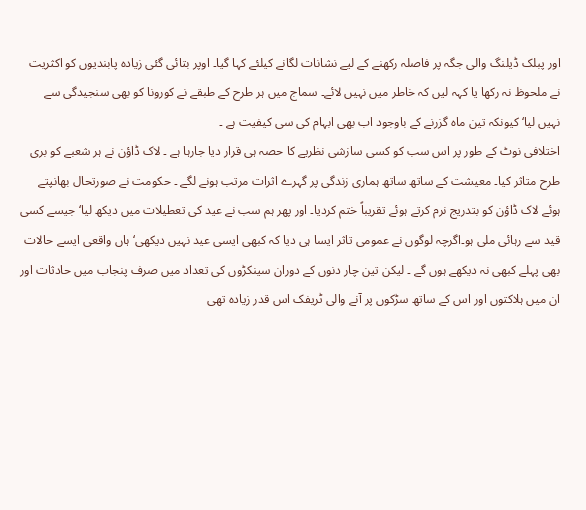اور پبلک ڈیلنگ والی جگہ پر فاصلہ رکھنے کے لیے نشانات لگانے کیلئے کہا گیا۔ اوپر بتائی گئی زیادہ پابندیوں کو اکثریت نے ملحوظ نہ رکھا یا کہہ لیں کہ خاطر میں نہیں لائے۔ سماج میں ہر طرح کے طبقے نے کورونا کو بھی سنجیدگی سے نہیں لیا‘ کیونکہ تین ماہ گزرنے کے باوجود اب بھی ابہام کی سی کیفیت ہے ۔
اختلافی نوٹ کے طور پر اس سب کو کسی سازشی نظریے کا حصہ ہی قرار دیا جارہا ہے ۔ لاک ڈاؤن نے ہر شعبے کو بری طرح متاثر کیا۔ معیشت کے ساتھ ساتھ ہماری زندگی پر گہرے اثرات مرتب ہونے لگے ۔ حکومت نے صورتحال بھانپتے ہوئے لاک ڈاؤن کو بتدریج نرم کرتے ہوئے تقریباً ختم کردیا۔ اور پھر ہم سب نے عید کی تعطیلات میں دیکھ لیا‘ جیسے کسی قید سے رہائی ملی ہو۔اگرچہ لوگوں نے عمومی تاثر ایسا ہی دیا کہ کبھی ایسی عید نہیں دیکھی‘ ہاں واقعی ایسے حالات بھی پہلے کبھی نہ دیکھے ہوں گے ۔ لیکن تین چار دنوں کے دوران سینکڑوں کی تعداد میں صرف پنجاب میں حادثات اور ان میں ہلاکتوں اور اس کے ساتھ سڑکوں پر آنے والی ٹریفک اس قدر زیادہ تھی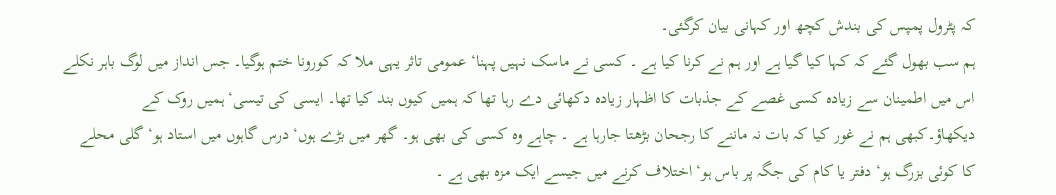کہ پٹرول پمپس کی بندش کچھ اور کہانی بیان کرگئی۔
ہم سب بھول گئے کہ کہا کیا گیا ہے اور ہم نے کرنا کیا ہے ۔ کسی نے ماسک نہیں پہنا‘ عمومی تاثر یہی ملا کہ کورونا ختم ہوگیا۔ جس انداز میں لوگ باہر نکلے اس میں اطمینان سے زیادہ کسی غصے کے جذبات کا اظہار زیادہ دکھائی دے رہا تھا کہ ہمیں کیوں بند کیا تھا۔ ایسی کی تیسی‘ ہمیں روک کے دیکھاؤ۔کبھی ہم نے غور کیا کہ بات نہ ماننے کا رجحان بڑھتا جارہا ہے ۔ چاہے وہ کسی کی بھی ہو۔ گھر میں بڑے ہوں‘ درس گاہوں میں استاد ہو‘ گلی محلے کا کوئی بزرگ ہو‘ دفتر یا کام کی جگہ پر باس ہو‘ اختلاف کرنے میں جیسے ایک مزہ بھی ہے ۔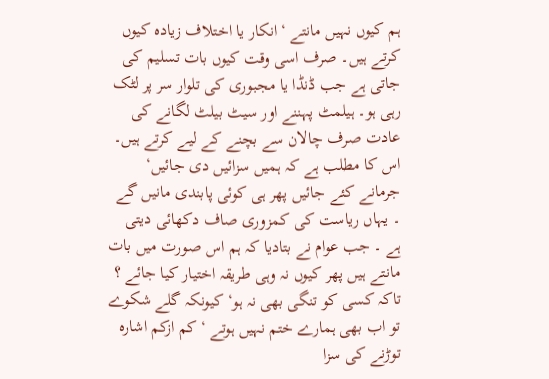ہم کیوں نہیں مانتے ‘ انکار یا اختلاف زیادہ کیوں کرتے ہیں۔ صرف اسی وقت کیوں بات تسلیم کی جاتی ہے جب ڈنڈا یا مجبوری کی تلوار سر پر لٹک رہی ہو۔ ہیلمٹ پہننے اور سیٹ بیلٹ لگانے کی عادت صرف چالان سے بچنے کے لیے کرتے ہیں۔ اس کا مطلب ہے کہ ہمیں سزائیں دی جائیں‘ جرمانے کئے جائیں پھر ہی کوئی پابندی مانیں گے ۔ یہاں ریاست کی کمزوری صاف دکھائی دیتی ہے ۔ جب عوام نے بتادیا کہ ہم اس صورت میں بات مانتے ہیں پھر کیوں نہ وہی طریقہ اختیار کیا جائے ؟ تاکہ کسی کو تنگی بھی نہ ہو‘ کیونکہ گلے شکوے تو اب بھی ہمارے ختم نہیں ہوتے ‘ کم ازکم اشارہ توڑنے کی سزا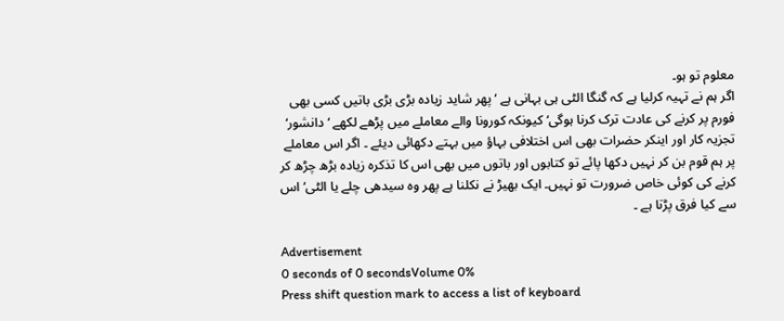معلوم تو ہو۔
اگر ہم نے تہیہ کرلیا ہے کہ گنگا الٹی ہی بہانی ہے ‘پھر شاید زیادہ بڑی بڑی باتیں کسی بھی فورم پر کرنے کی عادت ترک کرنا ہوگی‘ کیونکہ کورونا والے معاملے میں پڑھے لکھے ‘ دانشور‘ تجزیہ کار اور اینکر حضرات بھی اس اختلافی بہاؤ میں بہتے دکھائی دیئے ۔ اگر اس معاملے پر ہم قوم بن کر نہیں دکھا پائے تو کتابوں اور باتوں میں بھی اس کا تذکرہ زیادہ بڑھ چڑھ کر کرنے کی کوئی خاص ضرورت تو نہیں۔ ایک بھیڑ نے نکلنا ہے پھر وہ سیدھی چلے یا الٹی‘ اس سے کیا فرق پڑتا ہے ۔

Advertisement
0 seconds of 0 secondsVolume 0%
Press shift question mark to access a list of keyboard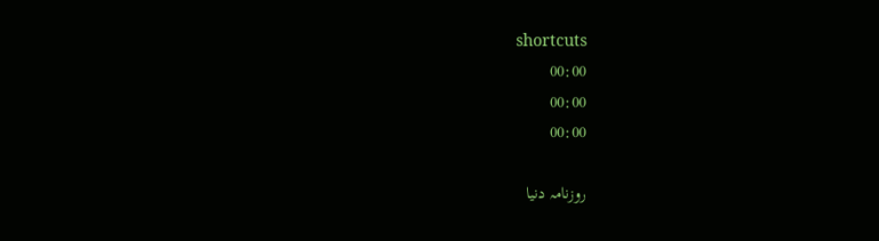shortcuts
00:00
00:00
00:00

روزنامہ دنیا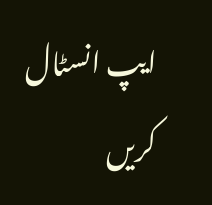ایپ انسٹال کریں